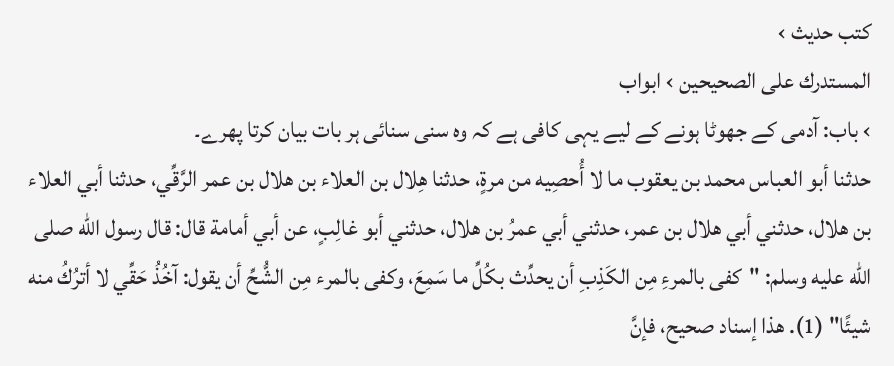کتب حدیث ›
المستدرك على الصحيحين › ابواب
› باب: آدمی کے جھوٹا ہونے کے لیے یہی کافی ہے کہ وہ سنی سنائی ہر بات بیان کرتا پھرے۔
حدثنا أبو العباس محمد بن يعقوب ما لا أُحصِيه من مرةٍ، حدثنا هِلال بن العلاء بن هلال بن عمر الرَّقِّي، حدثنا أبي العلاء بن هلال، حدثني أبي هلال بن عمر، حدثني أبي عمرُ بن هلال، حدثني أبو غالِبٍ، عن أبي أمامة قال: قال رسول الله صلى الله عليه وسلم: "كفى بالمرءِ مِن الكَذِبِ أن يحدِّث بكُلِّ ما سَمِعَ، وكفى بالمرء مِن الشُّحِّ أن يقول: آخُذُ حَقِّي لا أترُكُ منه شيئًا" (1). هذا إسناد صحيح، فإنَّ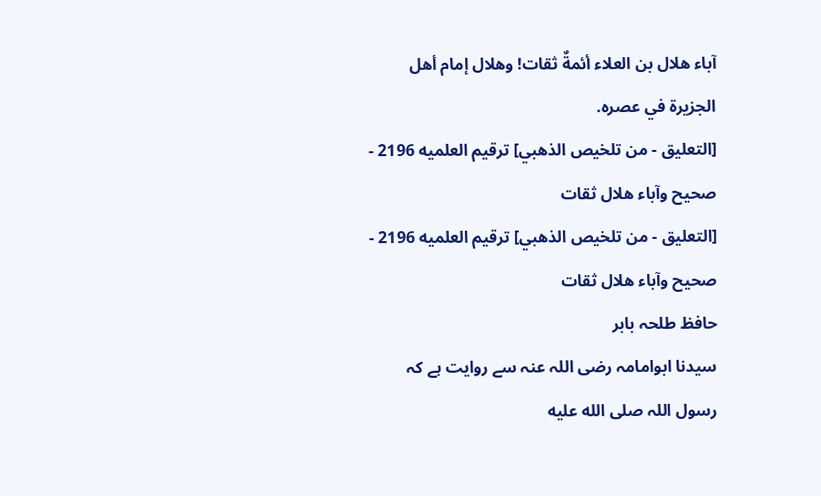آباء هلال بن العلاء أئمةٌ ثقات! وهلال إمام أهل الجزيرة في عصره.
[التعليق - من تلخيص الذهبي] ترقيم العلميه 2196 - صحيح وآباء هلال ثقات
[التعليق - من تلخيص الذهبي] ترقيم العلميه 2196 - صحيح وآباء هلال ثقات
حافظ طلحہ بابر
سیدنا ابوامامہ رضی اللہ عنہ سے روایت ہے کہ رسول اللہ صلى الله عليه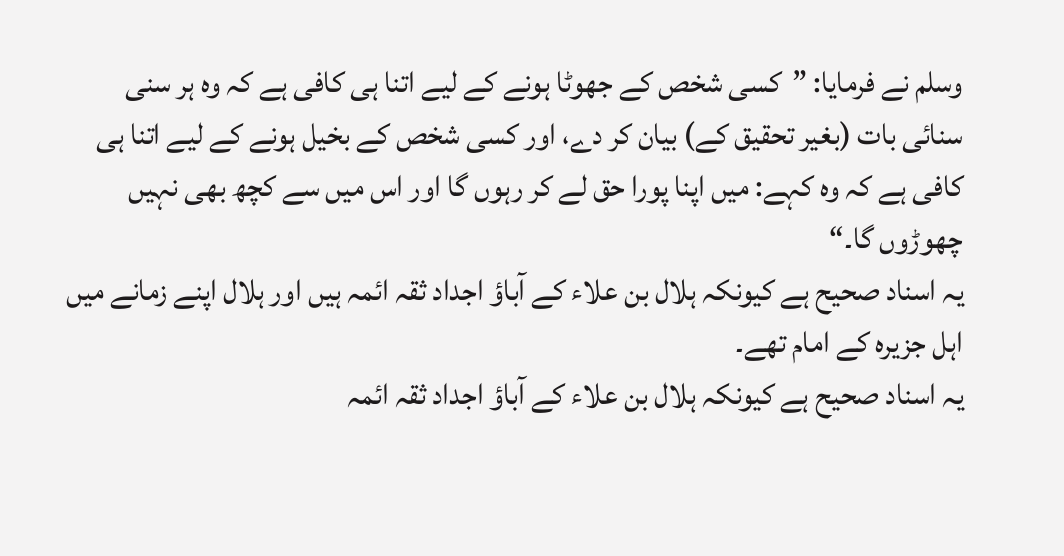وسلم نے فرمایا: ”کسی شخص کے جھوٹا ہونے کے لیے اتنا ہی کافی ہے کہ وہ ہر سنی سنائی بات (بغیر تحقیق کے) بیان کر دے، اور کسی شخص کے بخیل ہونے کے لیے اتنا ہی کافی ہے کہ وہ کہے: میں اپنا پورا حق لے کر رہوں گا اور اس میں سے کچھ بھی نہیں چھوڑوں گا۔“
یہ اسناد صحیح ہے کیونکہ ہلال بن علاء کے آباؤ اجداد ثقہ ائمہ ہیں اور ہلال اپنے زمانے میں اہل جزیرہ کے امام تھے۔
یہ اسناد صحیح ہے کیونکہ ہلال بن علاء کے آباؤ اجداد ثقہ ائمہ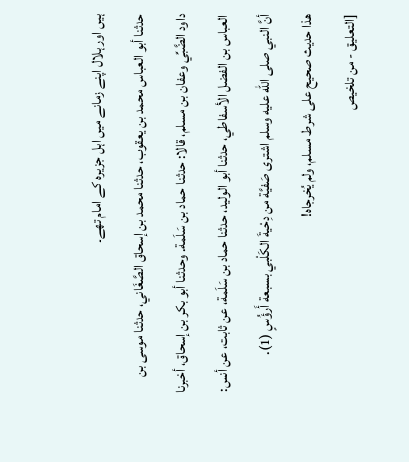ہیں اور ہلال اپنے زمانے میں اہل جزیرہ کے امام تھے۔
حدثنا أبو العباس محمد بن يعقوب، حدثنا محمد بن إسحاق الصَّغَاني، حدثنا موسى بن داود الضَّبِّي وعفان بن مسلم، قالا: حدثنا حماد بن سَلَمة. وحدثنا أبو بكر بن إسحاق، أخبرنا العباس بن الفضل الأسفاطي، حدثنا أبو الوليد، حدثنا حماد بن سَلَمة، عن ثابت، عن أنس: أنَّ النبي صلى الله عليه وسلم اشترى صَفيَّة من دِحْيةَ الكَلْبي بسبعة أَرؤُسٍ (1).
هذا حديث صحيح على شرط مسلم، ولم يُخرجاه!
[التعليق - من تلخيص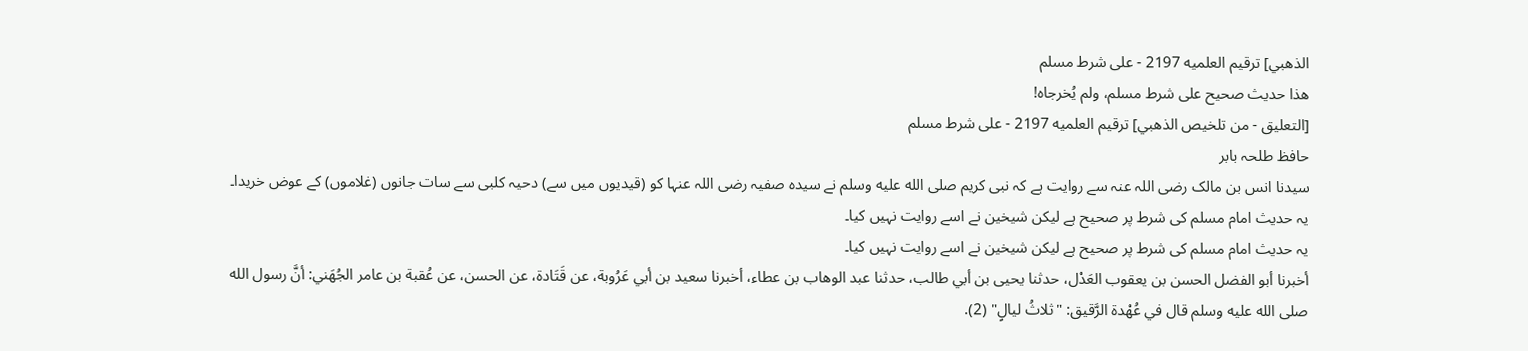الذهبي] ترقيم العلميه 2197 - على شرط مسلم
هذا حديث صحيح على شرط مسلم، ولم يُخرجاه!
[التعليق - من تلخيص الذهبي] ترقيم العلميه 2197 - على شرط مسلم
حافظ طلحہ بابر
سیدنا انس بن مالک رضی اللہ عنہ سے روایت ہے کہ نبی کریم صلى الله عليه وسلم نے سیدہ صفیہ رضی اللہ عنہا کو (قیدیوں میں سے) دحیہ کلبی سے سات جانوں (غلاموں) کے عوض خریدا۔
یہ حدیث امام مسلم کی شرط پر صحیح ہے لیکن شیخین نے اسے روایت نہیں کیا۔
یہ حدیث امام مسلم کی شرط پر صحیح ہے لیکن شیخین نے اسے روایت نہیں کیا۔
أخبرنا أبو الفضل الحسن بن يعقوب العَدْل، حدثنا يحيى بن أبي طالب، حدثنا عبد الوهاب بن عطاء، أخبرنا سعيد بن أبي عَرُوبة، عن قَتَادة، عن الحسن، عن عُقبة بن عامر الجُهَني: أنَّ رسول الله صلى الله عليه وسلم قال في عُهْدة الرَّقيق: "ثلاثُ ليالٍ" (2).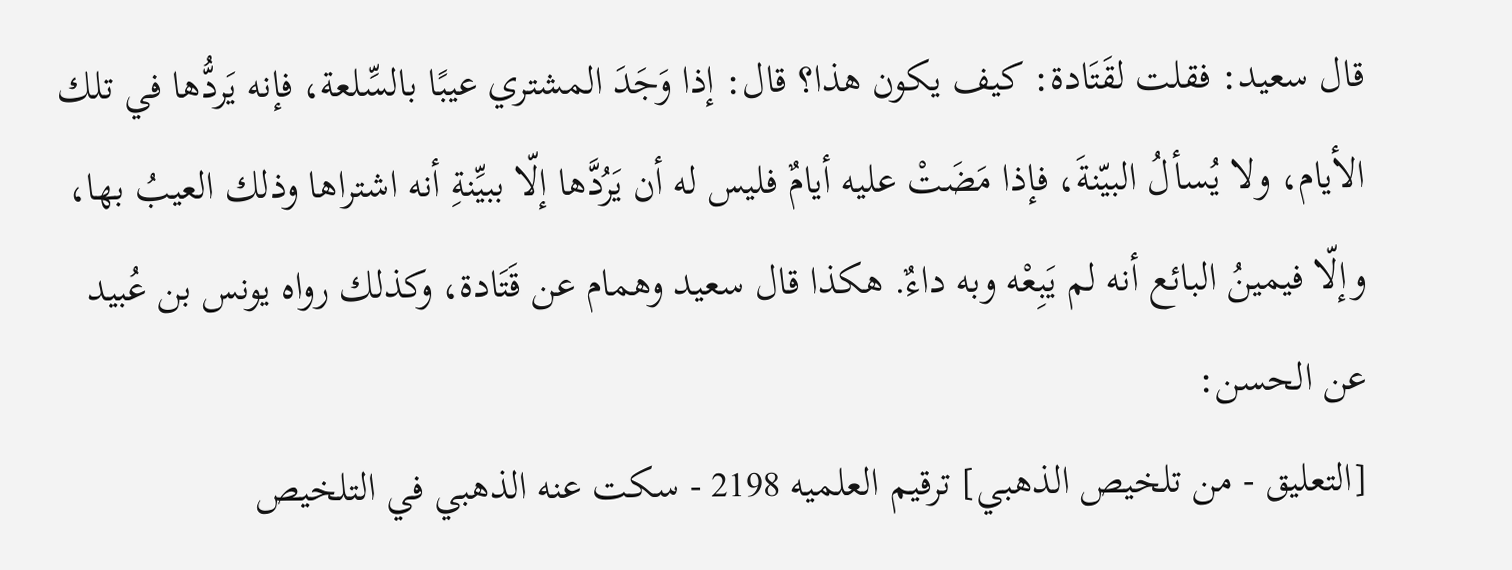قال سعيد: فقلت لقَتَادة: كيف يكون هذا؟ قال: إذا وَجَدَ المشتري عيبًا بالسِّلعة، فإنه يَردُّها في تلك الأيام، ولا يُسألُ البيّنةَ، فإذا مَضَتْ عليه أيامٌ فليس له أن يَرُدَّها إلّا ببيِّنةِ أنه اشتراها وذلك العيبُ بها، وإلّا فيمينُ البائع أنه لم يَبِعْه وبه داءٌ. هكذا قال سعيد وهمام عن قَتَادة، وكذلك رواه يونس بن عُبيد عن الحسن:
[التعليق - من تلخيص الذهبي] ترقيم العلميه 2198 - سكت عنه الذهبي في التلخيص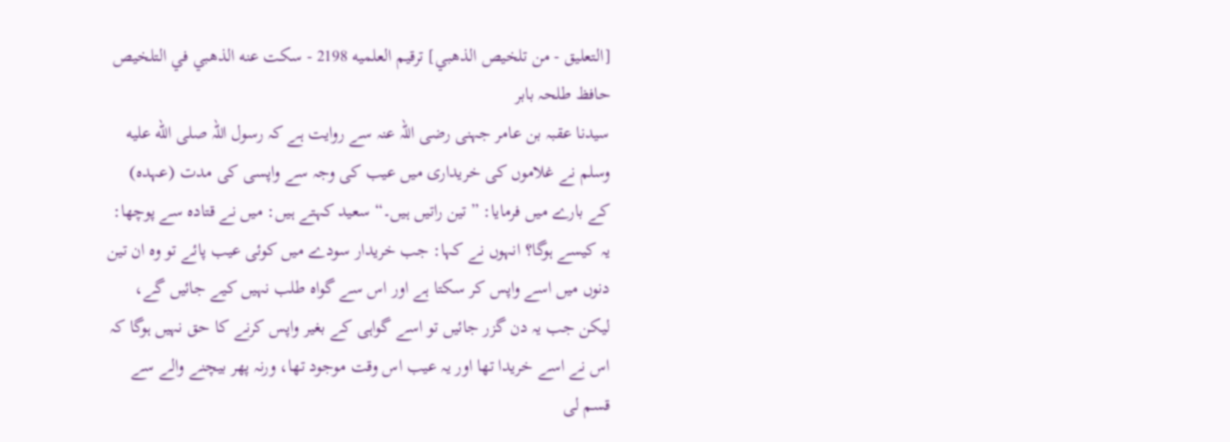[التعليق - من تلخيص الذهبي] ترقيم العلميه 2198 - سكت عنه الذهبي في التلخيص
حافظ طلحہ بابر
سیدنا عقبہ بن عامر جہنی رضی اللہ عنہ سے روایت ہے کہ رسول اللہ صلى الله عليه وسلم نے غلاموں کی خریداری میں عیب کی وجہ سے واپسی کی مدت (عہدہ) کے بارے میں فرمایا: ”تین راتیں ہیں۔“ سعید کہتے ہیں: میں نے قتادہ سے پوچھا: یہ کیسے ہوگا؟ انہوں نے کہا: جب خریدار سودے میں کوئی عیب پائے تو وہ ان تین دنوں میں اسے واپس کر سکتا ہے اور اس سے گواہ طلب نہیں کیے جائیں گے، لیکن جب یہ دن گزر جائیں تو اسے گواہی کے بغیر واپس کرنے کا حق نہیں ہوگا کہ اس نے اسے خریدا تھا اور یہ عیب اس وقت موجود تھا، ورنہ پھر بیچنے والے سے قسم لی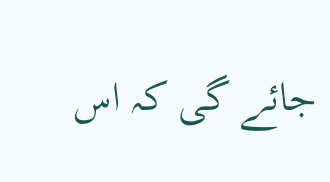جائے گی کہ اس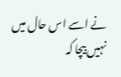نے اسے اس حال میں نہیں بیچا کہ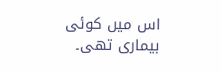اس میں کوئی بیماری تھی۔